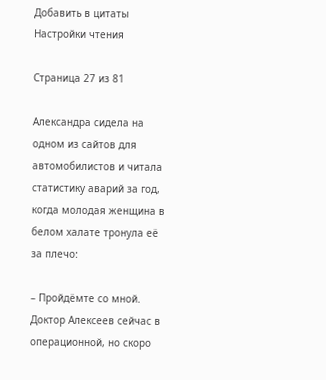Добавить в цитаты Настройки чтения

Страница 27 из 81

Александра сидела на одном из сайтов для автомобилистов и читала статистику аварий за год, когда молодая женщина в белом халате тронула её за плечо:

– Пройдёмте со мной. Доктор Алексеев сейчас в операционной, но скоро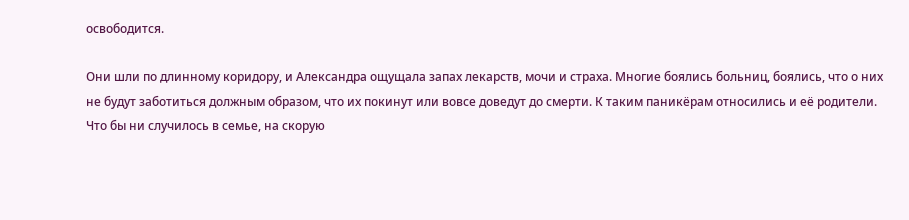освободится.

Они шли по длинному коридору, и Александра ощущала запах лекарств, мочи и страха. Многие боялись больниц, боялись, что о них не будут заботиться должным образом, что их покинут или вовсе доведут до смерти. К таким паникёрам относились и её родители. Что бы ни случилось в семье, на скорую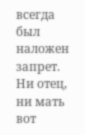всегда был наложен запрет. Ни отец, ни мать вот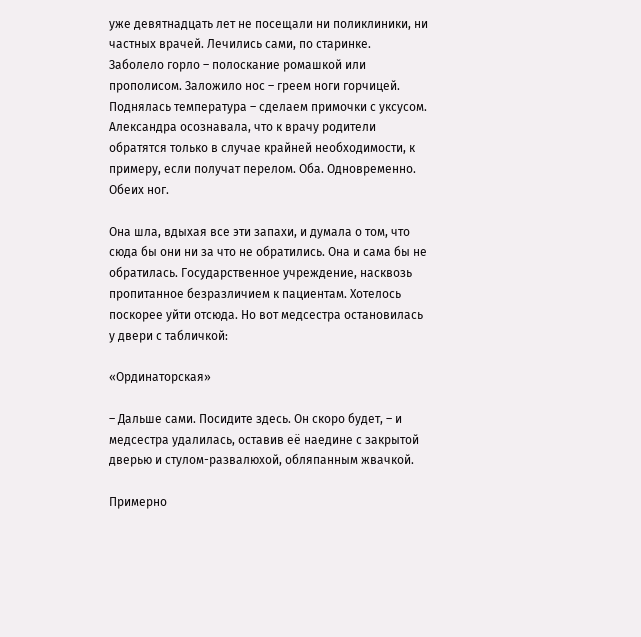уже девятнадцать лет не посещали ни поликлиники, ни частных врачей. Лечились сами, по старинке. Заболело горло – полоскание ромашкой или прополисом. Заложило нос – греем ноги горчицей. Поднялась температура – сделаем примочки с уксусом. Александра осознавала, что к врачу родители обратятся только в случае крайней необходимости, к примеру, если получат перелом. Оба. Одновременно. Обеих ног.

Она шла, вдыхая все эти запахи, и думала о том, что сюда бы они ни за что не обратились. Она и сама бы не обратилась. Государственное учреждение, насквозь пропитанное безразличием к пациентам. Хотелось поскорее уйти отсюда. Но вот медсестра остановилась у двери с табличкой:

«Ординаторская»

– Дальше сами. Посидите здесь. Он скоро будет, – и медсестра удалилась, оставив её наедине с закрытой дверью и стулом-развалюхой, обляпанным жвачкой.

Примерно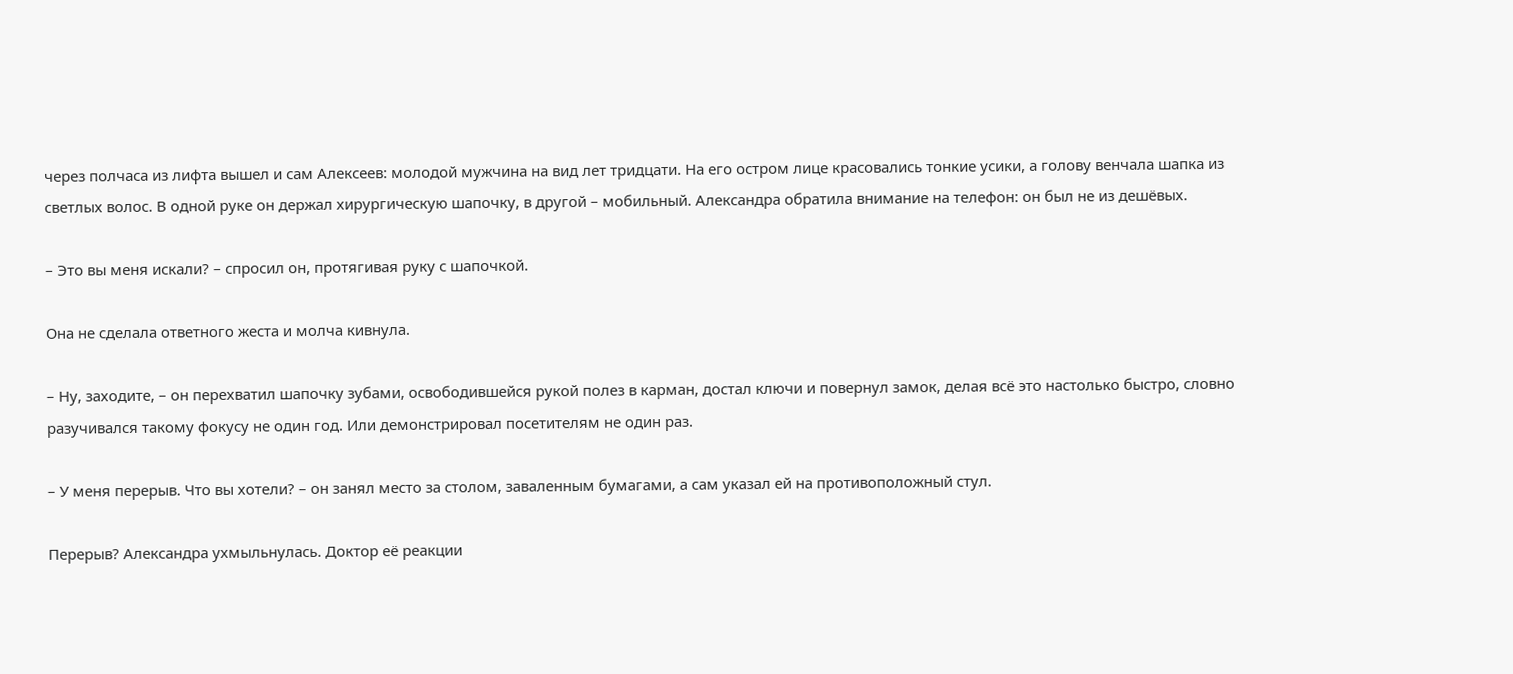через полчаса из лифта вышел и сам Алексеев: молодой мужчина на вид лет тридцати. На его остром лице красовались тонкие усики, а голову венчала шапка из светлых волос. В одной руке он держал хирургическую шапочку, в другой – мобильный. Александра обратила внимание на телефон: он был не из дешёвых.

– Это вы меня искали? – спросил он, протягивая руку с шапочкой.

Она не сделала ответного жеста и молча кивнула.

– Ну, заходите, – он перехватил шапочку зубами, освободившейся рукой полез в карман, достал ключи и повернул замок, делая всё это настолько быстро, словно разучивался такому фокусу не один год. Или демонстрировал посетителям не один раз.

– У меня перерыв. Что вы хотели? – он занял место за столом, заваленным бумагами, а сам указал ей на противоположный стул.

Перерыв? Александра ухмыльнулась. Доктор её реакции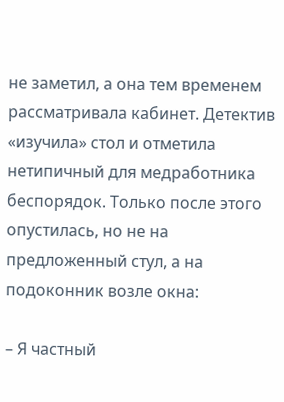не заметил, а она тем временем рассматривала кабинет. Детектив «изучила» стол и отметила нетипичный для медработника беспорядок. Только после этого опустилась, но не на предложенный стул, а на подоконник возле окна:

– Я частный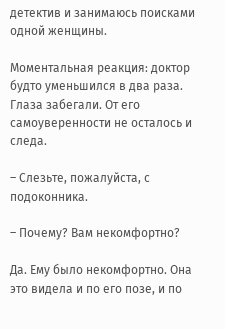детектив и занимаюсь поисками одной женщины.

Моментальная реакция: доктор будто уменьшился в два раза. Глаза забегали. От его самоуверенности не осталось и следа.

– Слезьте, пожалуйста, с подоконника.

– Почему? Вам некомфортно?

Да. Ему было некомфортно. Она это видела и по его позе, и по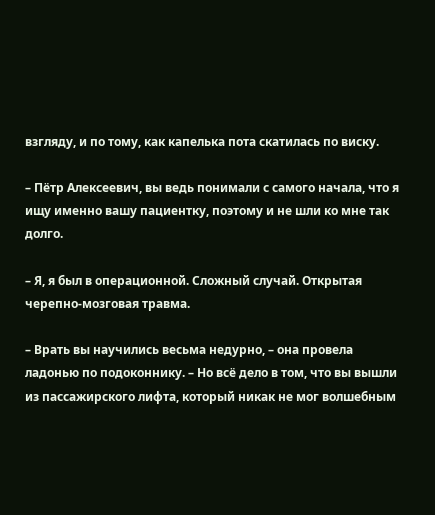взгляду, и по тому, как капелька пота скатилась по виску.

– Пётр Алексеевич, вы ведь понимали с самого начала, что я ищу именно вашу пациентку, поэтому и не шли ко мне так долго.

– Я, я был в операционной. Сложный случай. Открытая черепно-мозговая травма.

– Врать вы научились весьма недурно, – она провела ладонью по подоконнику. – Но всё дело в том, что вы вышли из пассажирского лифта, который никак не мог волшебным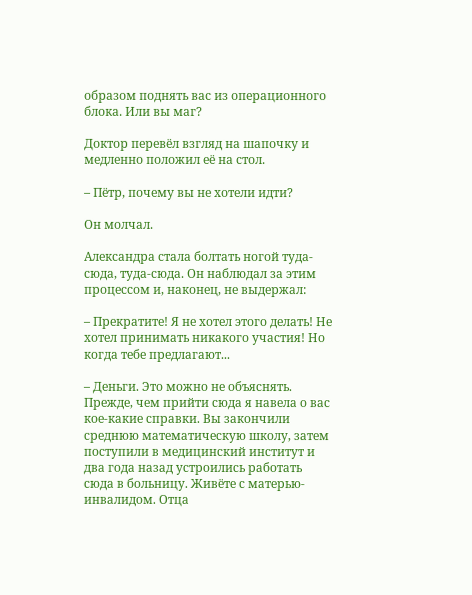образом поднять вас из операционного блока. Или вы маг?

Доктор перевёл взгляд на шапочку и медленно положил её на стол.

– Пётр, почему вы не хотели идти?

Он молчал.

Александра стала болтать ногой туда-сюда, туда-сюда. Он наблюдал за этим процессом и, наконец, не выдержал:

– Прекратите! Я не хотел этого делать! Не хотел принимать никакого участия! Но когда тебе предлагают...

– Деньги. Это можно не объяснять. Прежде, чем прийти сюда я навела о вас кое-какие справки. Вы закончили среднюю математическую школу, затем поступили в медицинский институт и два года назад устроились работать сюда в больницу. Живёте с матерью-инвалидом. Отца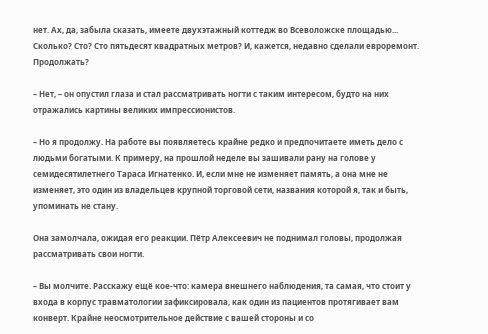нет. Ах, да, забыла сказать, имеете двухэтажный коттедж во Всеволожске площадью... Сколько? Сто? Сто пятьдесят квадратных метров? И, кажется, недавно сделали евроремонт. Продолжать?

– Нет, – он опустил глаза и стал рассматривать ногти с таким интересом, будто на них отражались картины великих импрессионистов.

– Но я продолжу. На работе вы появляетесь крайне редко и предпочитаете иметь дело с людьми богатыми. К примеру, на прошлой неделе вы зашивали рану на голове у семидесятилетнего Тараса Игнатенко. И, если мне не изменяет память, а она мне не изменяет, это один из владельцев крупной торговой сети, названия которой я, так и быть, упоминать не стану.

Она замолчала, ожидая его реакции. Пётр Алексеевич не поднимал головы, продолжая рассматривать свои ногти.

– Вы молчите. Расскажу ещё кое-что: камера внешнего наблюдения, та самая, что стоит у входа в корпус травматологии зафиксировала, как один из пациентов протягивает вам конверт. Крайне неосмотрительное действие с вашей стороны и со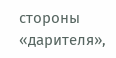стороны «дарителя»,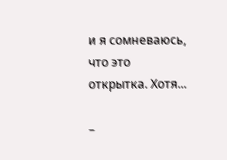и я сомневаюсь, что это открытка. Хотя...

–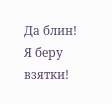Да блин! Я беру взятки!